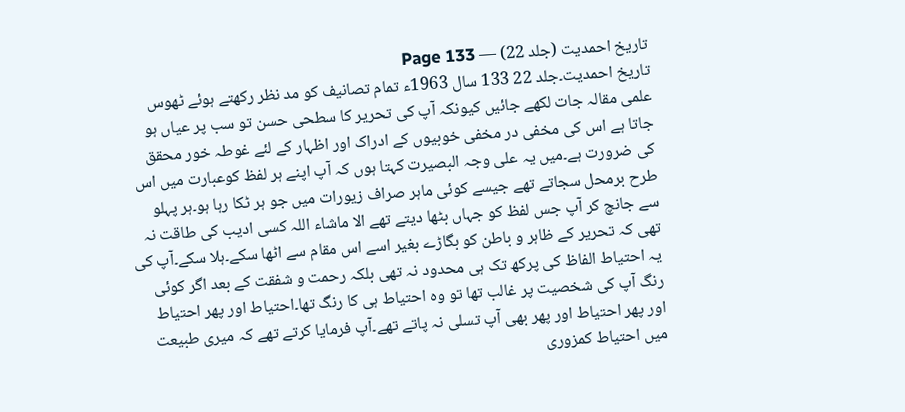تاریخ احمدیت (جلد 22) — Page 133
تاریخ احمدیت۔جلد 22 133 سال 1963ء تمام تصانیف کو مد نظر رکھتے ہوئے ٹھوس علمی مقالہ جات لکھے جائیں کیونکہ آپ کی تحریر کا سطحی حسن تو سب پر عیاں ہو جاتا ہے اس کی مخفی در مخفی خوبیوں کے ادراک اور اظہار کے لئے غوطہ خور محقق کی ضرورت ہے۔میں یہ علی وجہ البصیرت کہتا ہوں کہ آپ اپنے ہر لفظ کوعبارت میں اس طرح برمحل سجاتے تھے جیسے کوئی ماہر صراف زیورات میں جو ہر ٹکا رہا ہو۔ہر پہلو سے جانچ کر آپ جس لفظ کو جہاں بٹھا دیتے تھے الا ماشاء اللہ کسی ادیب کی طاقت نہ تھی کہ تحریر کے ظاہر و باطن کو بگاڑے بغیر اسے اس مقام سے اٹھا سکے۔ہلا سکے۔آپ کی یہ احتیاط الفاظ کی پرکھ تک ہی محدود نہ تھی بلکہ رحمت و شفقت کے بعد اگر کوئی رنگ آپ کی شخصیت پر غالب تھا تو وہ احتیاط ہی کا رنگ تھا۔احتیاط اور پھر احتیاط اور پھر احتیاط اور پھر بھی آپ تسلی نہ پاتے تھے۔آپ فرمایا کرتے تھے کہ میری طبیعت میں احتیاط کمزوری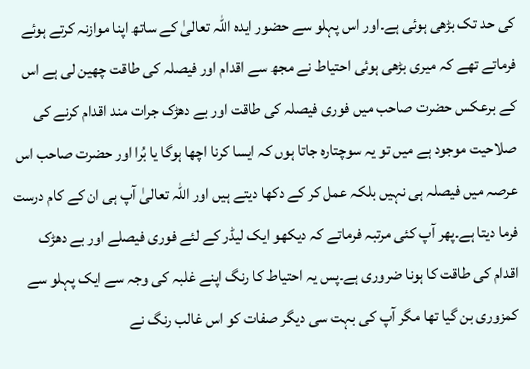کی حد تک بڑھی ہوئی ہے۔اور اس پہلو سے حضور ایدہ اللہ تعالیٰ کے ساتھ اپنا موازنہ کرتے ہوئے فرماتے تھے کہ میری بڑھی ہوئی احتیاط نے مجھ سے اقدام اور فیصلہ کی طاقت چھین لی ہے اس کے برعکس حضرت صاحب میں فوری فیصلہ کی طاقت اور بے دھڑک جرات مند اقدام کرنے کی صلاحیت موجود ہے میں تو یہ سوچتارہ جاتا ہوں کہ ایسا کرنا اچھا ہوگا یا بُرا اور حضرت صاحب اس عرصہ میں فیصلہ ہی نہیں بلکہ عمل کر کے دکھا دیتے ہیں اور اللہ تعالیٰ آپ ہی ان کے کام درست فرما دیتا ہے۔پھر آپ کئی مرتبہ فرماتے کہ دیکھو ایک لیڈر کے لئے فوری فیصلے اور بے دھڑک اقدام کی طاقت کا ہونا ضروری ہے۔پس یہ احتیاط کا رنگ اپنے غلبہ کی وجہ سے ایک پہلو سے کمزوری بن گیا تھا مگر آپ کی بہت سی دیگر صفات کو اس غالب رنگ نے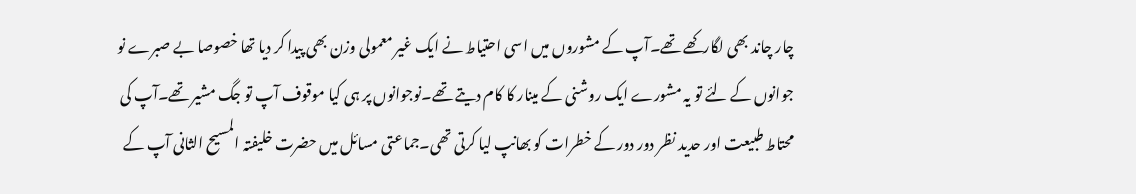چار چاند بھی لگارکھے تھے۔آپ کے مشوروں میں اسی احتیاط نے ایک غیر معمولی وزن بھی پیدا کر دیا تھا خصوصا بے صبرے نو جوانوں کے لئے تو یہ مشورے ایک روشنی کے مینار کا کام دیتے تھے۔نوجوانوں پر ہی کیا موقوف آپ تو جگ مشیر تھے۔آپ کی محتاط طبیعت اور حدید نظر دور دور کے خطرات کو بھانپ لیا کرتی تھی۔جماعتی مسائل میں حضرت خلیفتہ المسیح الثانی آپ کے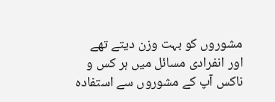مشوروں کو بہت وزن دیتے تھے اور انفرادی مسائل میں ہر کس و ناکس آپ کے مشوروں سے استفادہ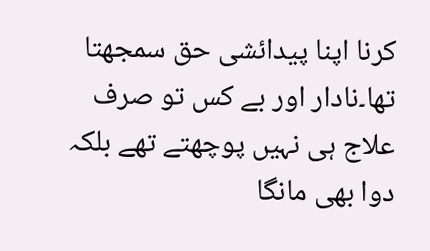کرنا اپنا پیدائشی حق سمجھتا تھا۔نادار اور بے کس تو صرف علاج ہی نہیں پوچھتے تھے بلکہ دوا بھی مانگا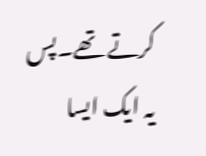کرتے تھے۔پس یہ ایک ایسا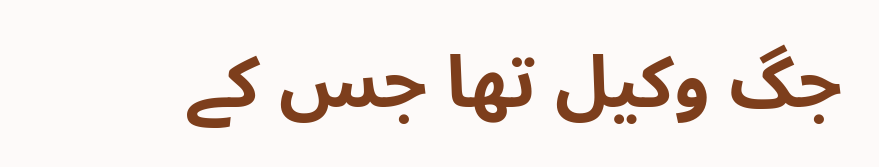جگ وکیل تھا جس کے